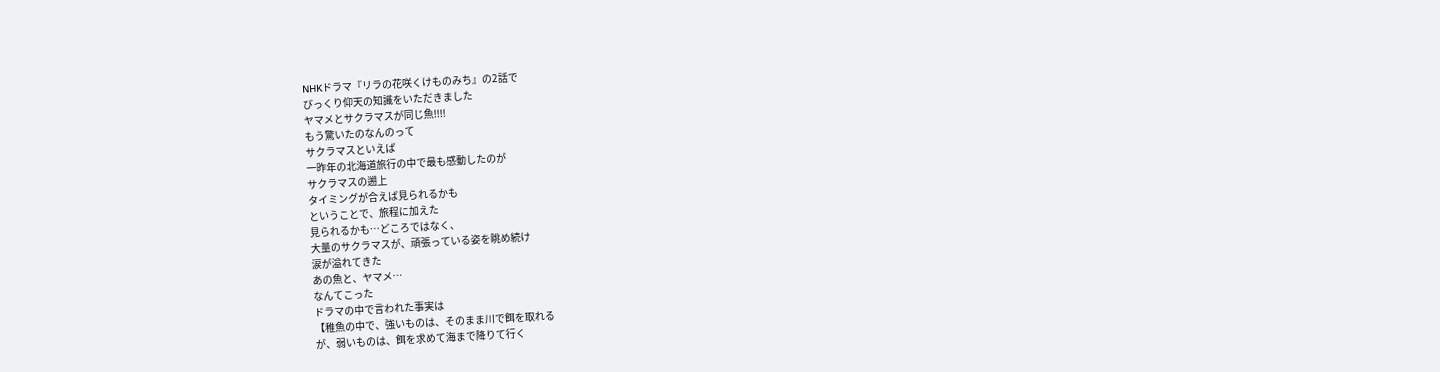NHKドラマ『リラの花咲くけものみち』の2話で
びっくり仰天の知識をいただきました
ヤマメとサクラマスが同じ魚!!!!
もう驚いたのなんのって
サクラマスといえば
一昨年の北海道旅行の中で最も感動したのが
サクラマスの遡上
タイミングが合えば見られるかも
ということで、旅程に加えた
見られるかも…どころではなく、
大量のサクラマスが、頑張っている姿を眺め続け
涙が溢れてきた
あの魚と、ヤマメ…
なんてこった
ドラマの中で言われた事実は
【稚魚の中で、強いものは、そのまま川で餌を取れる
が、弱いものは、餌を求めて海まで降りて行く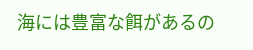海には豊富な餌があるの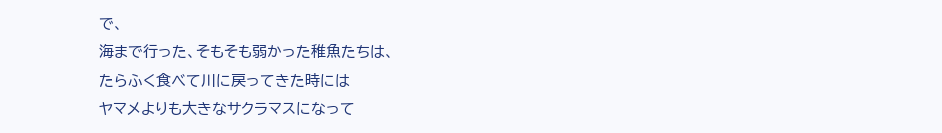で、
海まで行った、そもそも弱かった稚魚たちは、
たらふく食べて川に戻ってきた時には
ヤマメよりも大きなサクラマスになって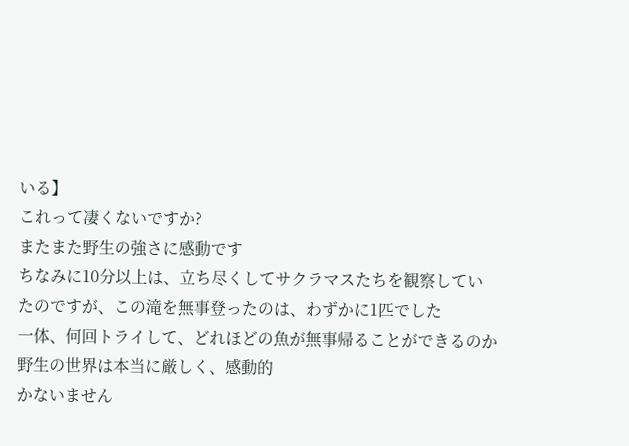いる】
これって凄くないですか?
またまた野生の強さに感動です
ちなみに10分以上は、立ち尽くしてサクラマスたちを観察していたのですが、この滝を無事登ったのは、わずかに1匹でした
一体、何回トライして、どれほどの魚が無事帰ることができるのか
野生の世界は本当に厳しく、感動的
かないません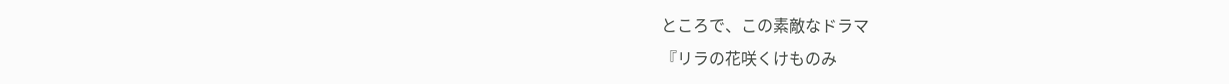ところで、この素敵なドラマ
『リラの花咲くけものみ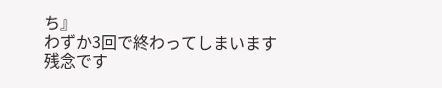ち』
わずか3回で終わってしまいます
残念です